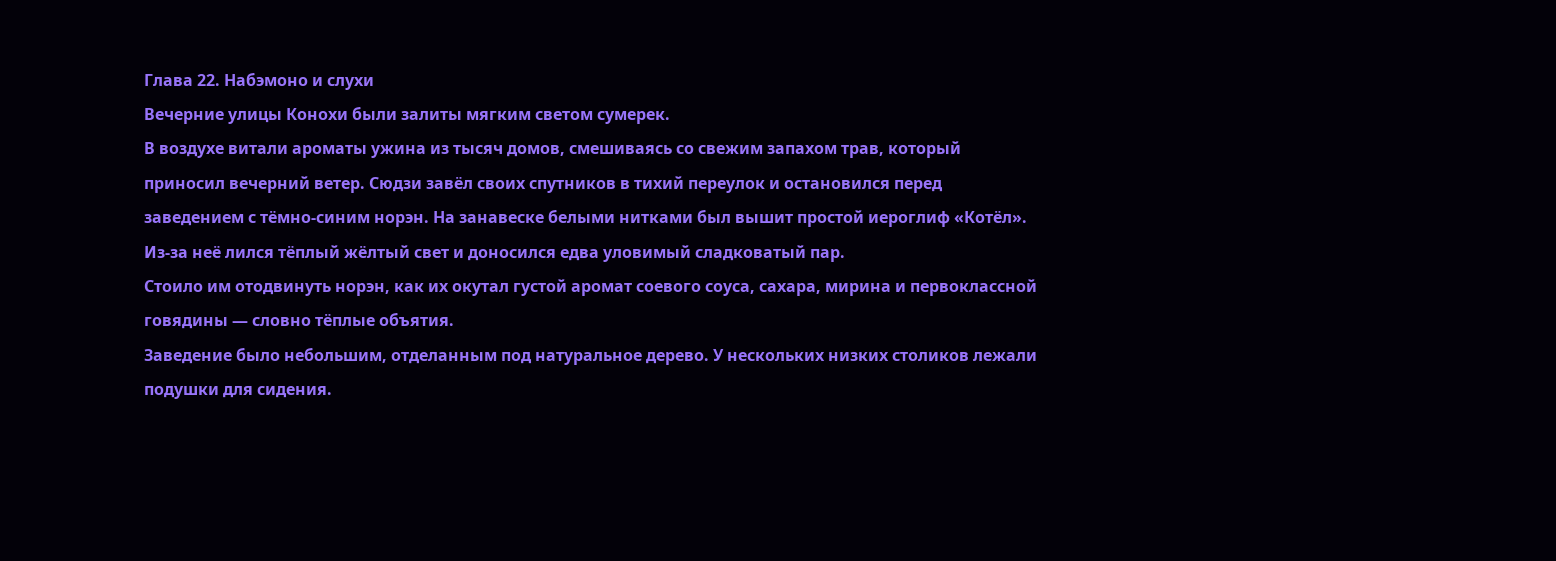Глава 22. Набэмоно и слухи
Вечерние улицы Конохи были залиты мягким светом сумерек.
В воздухе витали ароматы ужина из тысяч домов, смешиваясь со свежим запахом трав, который приносил вечерний ветер. Сюдзи завёл своих спутников в тихий переулок и остановился перед заведением с тёмно-синим норэн. На занавеске белыми нитками был вышит простой иероглиф «Котёл». Из-за неё лился тёплый жёлтый свет и доносился едва уловимый сладковатый пар.
Стоило им отодвинуть норэн, как их окутал густой аромат соевого соуса, сахара, мирина и первоклассной говядины — словно тёплые объятия.
Заведение было небольшим, отделанным под натуральное дерево. У нескольких низких столиков лежали подушки для сидения.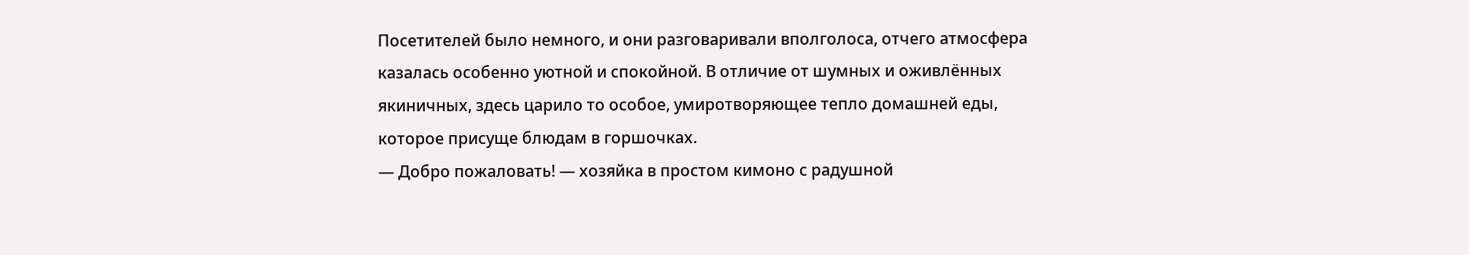Посетителей было немного, и они разговаривали вполголоса, отчего атмосфера казалась особенно уютной и спокойной. В отличие от шумных и оживлённых якиничных, здесь царило то особое, умиротворяющее тепло домашней еды, которое присуще блюдам в горшочках.
— Добро пожаловать! — хозяйка в простом кимоно с радушной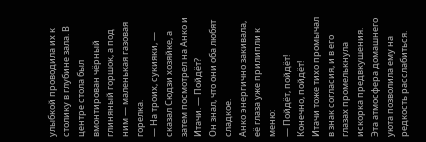улыбкой проводила их к столику в глубине зала. В центре стола был вмонтирован чёрный глиняный горшок, а под ним — маленькая газовая горелка.
— На троих, сукияки, — сказал Сюдзи хозяйке, а затем посмотрел на Анко и Итачи. — Пойдёт?
Он знал, что они оба любят сладкое.
Анко энергично закивала, её глаза уже прилипли к меню:
— Пойдёт, пойдёт! Конечно, пойдёт!
Итачи тоже тихо промычал в знак согласия, и в его глазах промелькнула искорка предвкушения. Эта атмосфера домашнего уюта позволила ему на редкость расслабиться.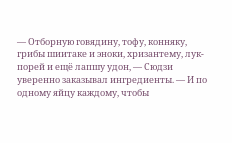— Отборную говядину, тофу, конняку, грибы шиитаке и эноки, хризантему, лук-порей и ещё лапшу удон, — Сюдзи уверенно заказывал ингредиенты. — И по одному яйцу каждому, чтобы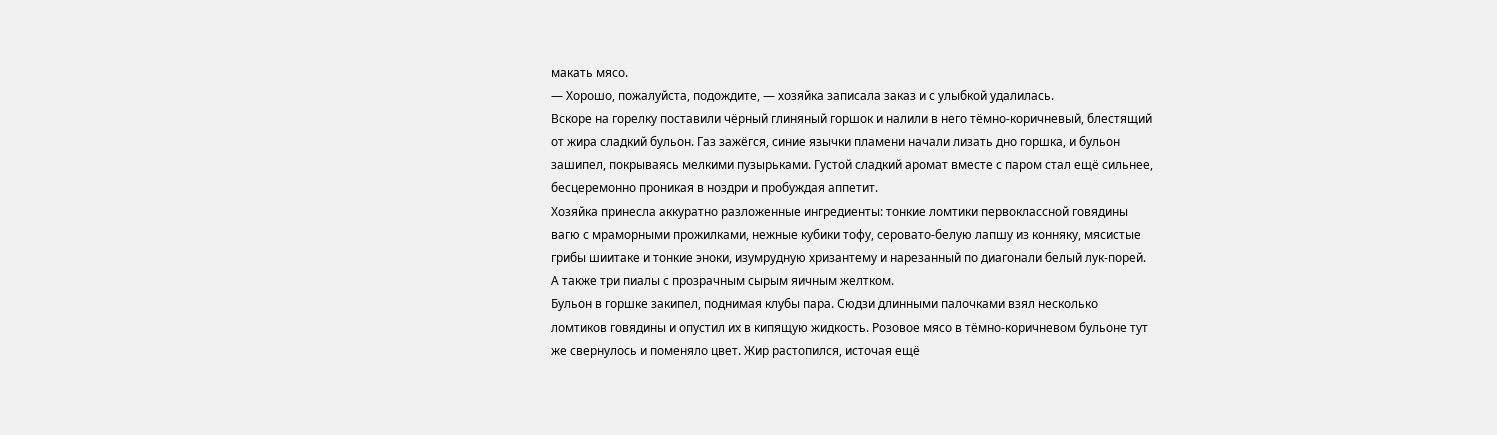макать мясо.
— Хорошо, пожалуйста, подождите, — хозяйка записала заказ и с улыбкой удалилась.
Вскоре на горелку поставили чёрный глиняный горшок и налили в него тёмно-коричневый, блестящий от жира сладкий бульон. Газ зажёгся, синие язычки пламени начали лизать дно горшка, и бульон зашипел, покрываясь мелкими пузырьками. Густой сладкий аромат вместе с паром стал ещё сильнее, бесцеремонно проникая в ноздри и пробуждая аппетит.
Хозяйка принесла аккуратно разложенные ингредиенты: тонкие ломтики первоклассной говядины вагю с мраморными прожилками, нежные кубики тофу, серовато-белую лапшу из конняку, мясистые грибы шиитаке и тонкие эноки, изумрудную хризантему и нарезанный по диагонали белый лук-порей. А также три пиалы с прозрачным сырым яичным желтком.
Бульон в горшке закипел, поднимая клубы пара. Сюдзи длинными палочками взял несколько ломтиков говядины и опустил их в кипящую жидкость. Розовое мясо в тёмно-коричневом бульоне тут же свернулось и поменяло цвет. Жир растопился, источая ещё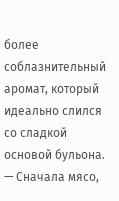более соблазнительный аромат, который идеально слился со сладкой основой бульона.
— Сначала мясо,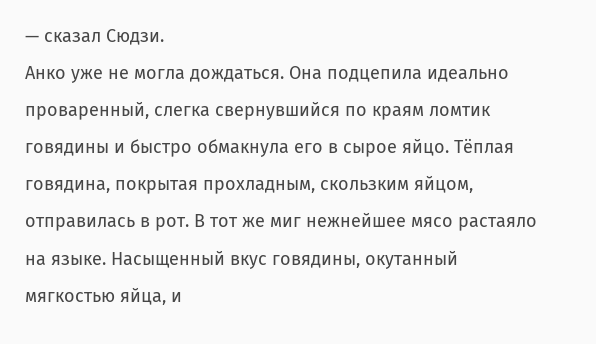— сказал Сюдзи.
Анко уже не могла дождаться. Она подцепила идеально проваренный, слегка свернувшийся по краям ломтик говядины и быстро обмакнула его в сырое яйцо. Тёплая говядина, покрытая прохладным, скользким яйцом, отправилась в рот. В тот же миг нежнейшее мясо растаяло на языке. Насыщенный вкус говядины, окутанный мягкостью яйца, и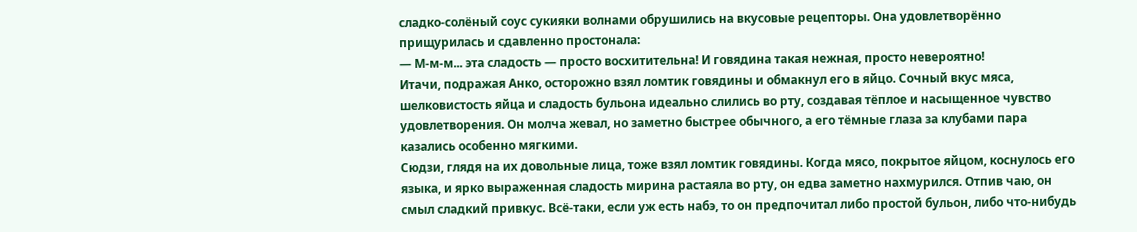сладко-солёный соус сукияки волнами обрушились на вкусовые рецепторы. Она удовлетворённо прищурилась и сдавленно простонала:
— М-м-м... эта сладость — просто восхитительна! И говядина такая нежная, просто невероятно!
Итачи, подражая Анко, осторожно взял ломтик говядины и обмакнул его в яйцо. Сочный вкус мяса, шелковистость яйца и сладость бульона идеально слились во рту, создавая тёплое и насыщенное чувство удовлетворения. Он молча жевал, но заметно быстрее обычного, а его тёмные глаза за клубами пара казались особенно мягкими.
Сюдзи, глядя на их довольные лица, тоже взял ломтик говядины. Когда мясо, покрытое яйцом, коснулось его языка, и ярко выраженная сладость мирина растаяла во рту, он едва заметно нахмурился. Отпив чаю, он смыл сладкий привкус. Всё-таки, если уж есть набэ, то он предпочитал либо простой бульон, либо что-нибудь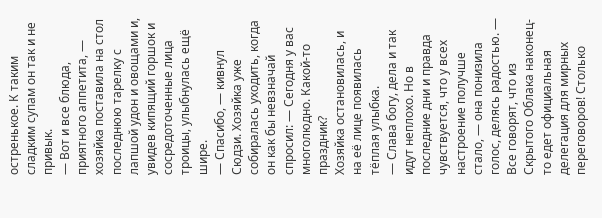остренькое. К таким сладким супам он так и не привык.
— Вот и все блюда, приятного аппетита, — хозяйка поставила на стол последнюю тарелку с лапшой удон и овощами и, увидев кипящий горшок и сосредоточенные лица троицы, улыбнулась ещё шире.
— Спасибо, — кивнул Сюдзи. Хозяйка уже собиралась уходить, когда он как бы невзначай спросил: — Сегодня у вас многолюдно. Какой-то праздник?
Хозяйка остановилась, и на её лице появилась тёплая улыбка.
— Слава богу, дела и так идут неплохо. Но в последние дни и правда чувствуется, что у всех настроение получше стало, — она понизила голос, делясь радостью. — Все говорят, что из Скрытого Облака наконец-то едет официальная делегация для мирных переговоров! Столько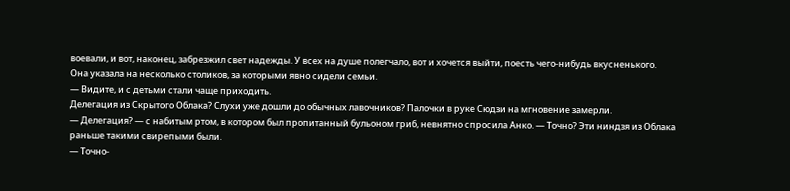воевали, и вот, наконец, забрезжил свет надежды. У всех на душе полегчало, вот и хочется выйти, поесть чего-нибудь вкусненького.
Она указала на несколько столиков, за которыми явно сидели семьи.
— Видите, и с детьми стали чаще приходить.
Делегация из Скрытого Облака? Слухи уже дошли до обычных лавочников? Палочки в руке Сюдзи на мгновение замерли.
— Делегация? — с набитым ртом, в котором был пропитанный бульоном гриб, невнятно спросила Анко. — Точно? Эти ниндзя из Облака раньше такими свирепыми были.
— Точно-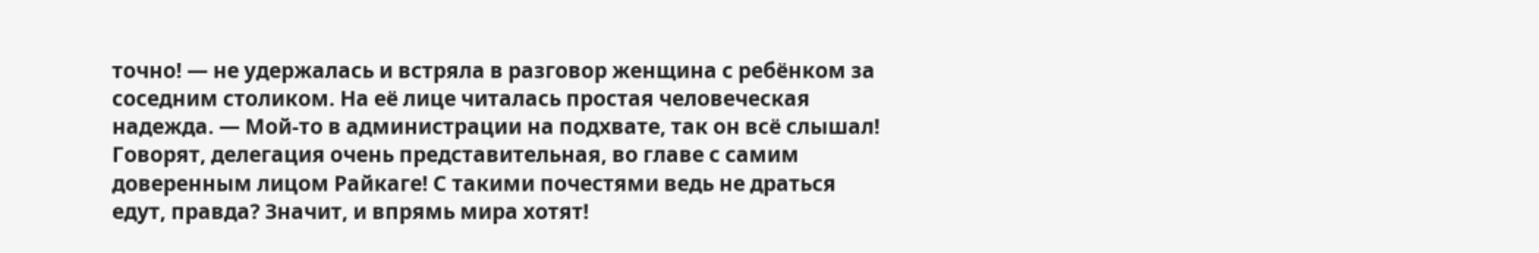точно! — не удержалась и встряла в разговор женщина с ребёнком за соседним столиком. На её лице читалась простая человеческая надежда. — Мой-то в администрации на подхвате, так он всё слышал! Говорят, делегация очень представительная, во главе с самим доверенным лицом Райкаге! С такими почестями ведь не драться едут, правда? Значит, и впрямь мира хотят!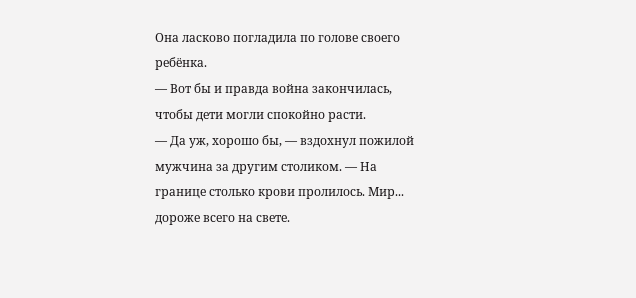Она ласково погладила по голове своего ребёнка.
— Вот бы и правда война закончилась, чтобы дети могли спокойно расти.
— Да уж, хорошо бы, — вздохнул пожилой мужчина за другим столиком. — На границе столько крови пролилось. Мир... дороже всего на свете.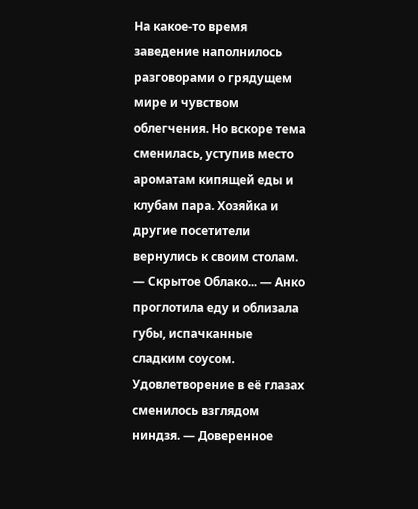На какое-то время заведение наполнилось разговорами о грядущем мире и чувством облегчения. Но вскоре тема сменилась, уступив место ароматам кипящей еды и клубам пара. Хозяйка и другие посетители вернулись к своим столам.
— Скрытое Облако... — Анко проглотила еду и облизала губы, испачканные сладким соусом. Удовлетворение в её глазах сменилось взглядом ниндзя. — Доверенное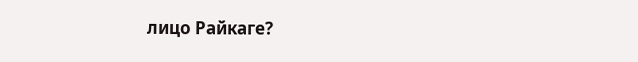лицо Райкаге?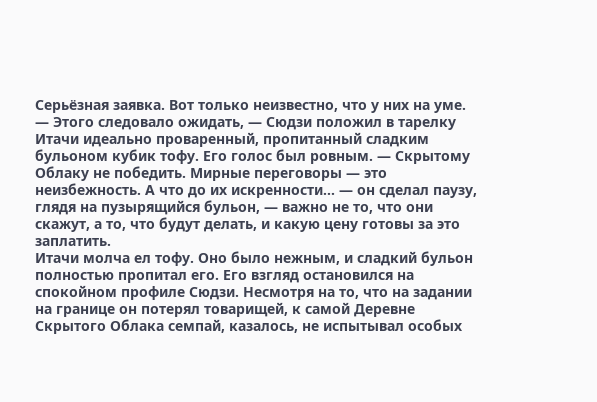Серьёзная заявка. Вот только неизвестно, что у них на уме.
— Этого следовало ожидать, — Сюдзи положил в тарелку Итачи идеально проваренный, пропитанный сладким бульоном кубик тофу. Его голос был ровным. — Скрытому Облаку не победить. Мирные переговоры — это неизбежность. А что до их искренности... — он сделал паузу, глядя на пузырящийся бульон, — важно не то, что они скажут, а то, что будут делать, и какую цену готовы за это заплатить.
Итачи молча ел тофу. Оно было нежным, и сладкий бульон полностью пропитал его. Его взгляд остановился на спокойном профиле Сюдзи. Несмотря на то, что на задании на границе он потерял товарищей, к самой Деревне Скрытого Облака семпай, казалось, не испытывал особых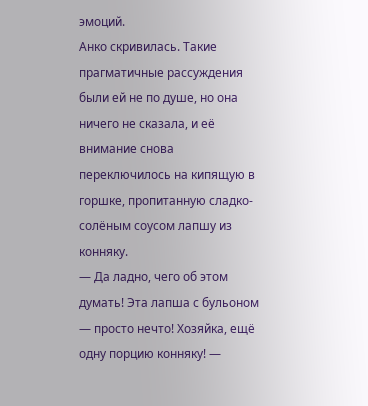эмоций.
Анко скривилась. Такие прагматичные рассуждения были ей не по душе, но она ничего не сказала, и её внимание снова переключилось на кипящую в горшке, пропитанную сладко-солёным соусом лапшу из конняку.
— Да ладно, чего об этом думать! Эта лапша с бульоном — просто нечто! Хозяйка, ещё одну порцию конняку! —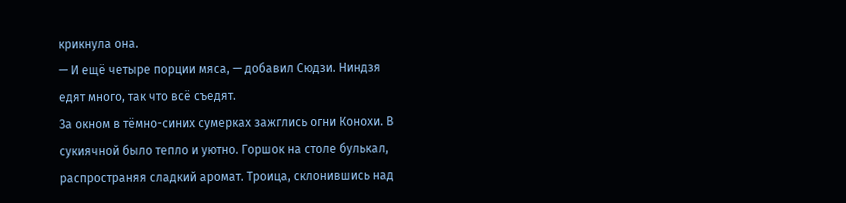крикнула она.
— И ещё четыре порции мяса, — добавил Сюдзи. Ниндзя едят много, так что всё съедят.
За окном в тёмно-синих сумерках зажглись огни Конохи. В сукиячной было тепло и уютно. Горшок на столе булькал, распространяя сладкий аромат. Троица, склонившись над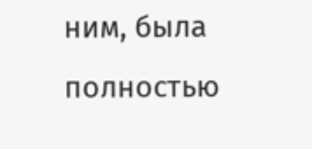ним, была полностью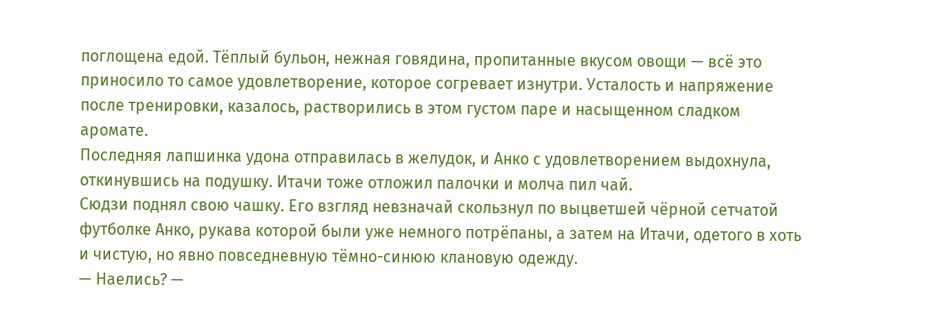поглощена едой. Тёплый бульон, нежная говядина, пропитанные вкусом овощи — всё это приносило то самое удовлетворение, которое согревает изнутри. Усталость и напряжение после тренировки, казалось, растворились в этом густом паре и насыщенном сладком аромате.
Последняя лапшинка удона отправилась в желудок, и Анко с удовлетворением выдохнула, откинувшись на подушку. Итачи тоже отложил палочки и молча пил чай.
Сюдзи поднял свою чашку. Его взгляд невзначай скользнул по выцветшей чёрной сетчатой футболке Анко, рукава которой были уже немного потрёпаны, а затем на Итачи, одетого в хоть и чистую, но явно повседневную тёмно-синюю клановую одежду.
— Наелись? —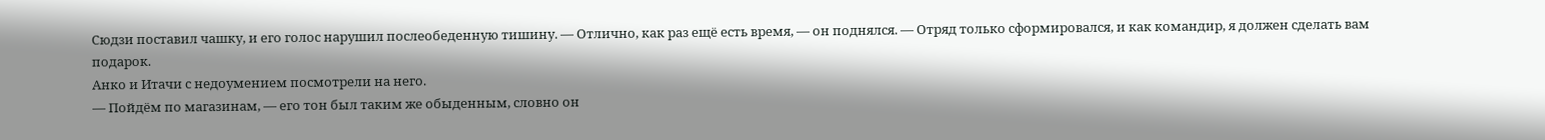Сюдзи поставил чашку, и его голос нарушил послеобеденную тишину. — Отлично, как раз ещё есть время, — он поднялся. — Отряд только сформировался, и как командир, я должен сделать вам подарок.
Анко и Итачи с недоумением посмотрели на него.
— Пойдём по магазинам, — его тон был таким же обыденным, словно он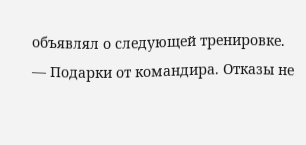объявлял о следующей тренировке. — Подарки от командира. Отказы не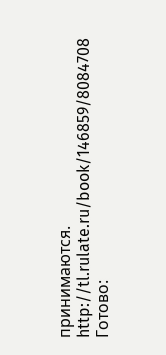принимаются.
http://tl.rulate.ru/book/146859/8084708
Готово: